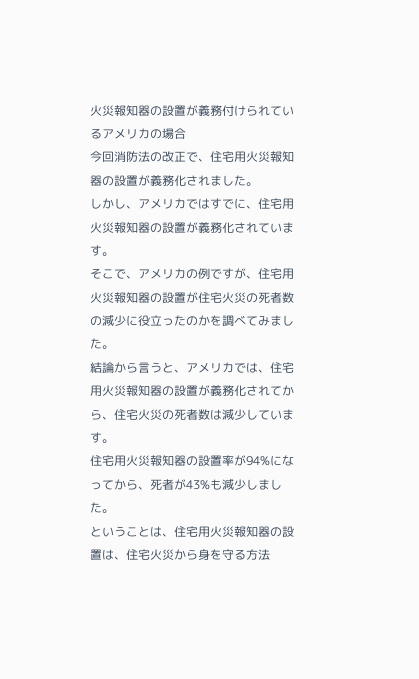火災報知器の設置が義務付けられているアメリカの場合
今回消防法の改正で、住宅用火災報知器の設置が義務化されました。
しかし、アメリカではすでに、住宅用火災報知器の設置が義務化されています。
そこで、アメリカの例ですが、住宅用火災報知器の設置が住宅火災の死者数の減少に役立ったのかを調べてみました。
結論から言うと、アメリカでは、住宅用火災報知器の設置が義務化されてから、住宅火災の死者数は減少しています。
住宅用火災報知器の設置率が94%になってから、死者が43%も減少しました。
ということは、住宅用火災報知器の設置は、住宅火災から身を守る方法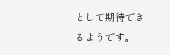として期待できるようです。